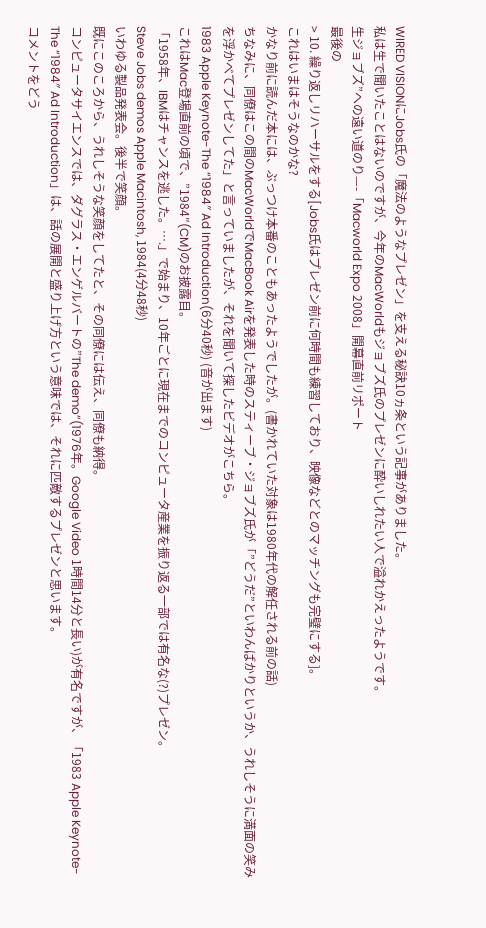WIRED VISIONにJobs氏の「魔法のようなプレゼン」を支える秘訣10ヵ条という記事がありました。
私は生で聞いたことはないのですが、今年のMacWorldもジョブズ氏のプレゼンに酔いしれたい人で溢れかえったようです。
生ジョブズ”への遠い道のり—-「Macworld Expo 2008」開幕直前リポート
最後の
> 10. 繰り返しリハーサルをする[Jobs氏はプレゼン前に何時間も練習しており、映像などとのマッチングも完璧にする]。
これはいまはそうなのかな?
かなり前に読んだ本には、ぶっつけ本番のこともあったようでしたが。(書かれていた対象は1980年代の解任される前の話)
ちなみに、同僚はこの間のMacWorldでMacBook Airを発表した時のスティーブ・ジョブズ氏が「”どうだ”といわんばかりというか、うれしそうに満面の笑みを浮かべてプレゼンしてた」と言っていましたが、それを聞いて探したビデオがこちら。
1983 Apple Keynote-The “1984″ Ad Introduction(6分40秒) (音が出ます)
これはMac登場直前の頃で、”1984″(CM)のお披露目。
「1958年、IBMはチャンスを逃した。….」で始まり、10年ごとに現在までのコンピュータ産業を振り返る一部では有名な(?)プレゼン。
Steve Jobs demos Apple Macintosh, 1984(4分48秒)
いわゆる製品発表会。後半で笑顔。
既にこのころから、うれしそうな笑顔をしてたと、その同僚には伝え、同僚も納得。
コンピュータサイエンスでは、ダグラス・エンゲルバートの”The demo“(1976年。Google Video 1時間14分と長い)が有名ですが、「1983 Apple Keynote-The “1984″ Ad Introduction」は、話の展開と盛り上げ方という意味では、それに匹敵するプレゼンと思います。
コメントをどう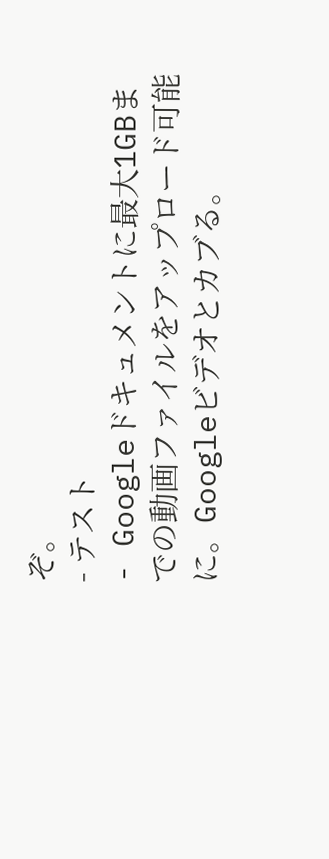ぞ。
- テスト
- Googleドキュメントに最大1GBまでの動画ファイルをアップロード可能に。Googleビデオとカブる。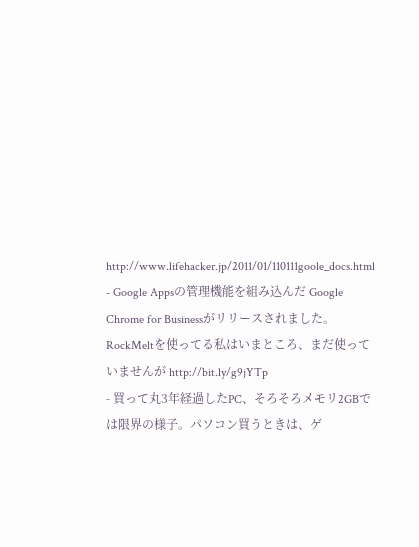http://www.lifehacker.jp/2011/01/110111goole_docs.html
- Google Appsの管理機能を組み込んだ Google Chrome for Businessがリリースされました。RockMeltを使ってる私はいまところ、まだ使っていませんが http://bit.ly/g9jYTp
- 買って丸3年経過したPC、そろそろメモリ2GBでは限界の様子。パソコン買うときは、ゲ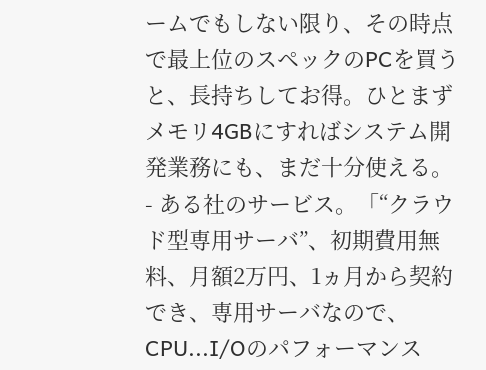ームでもしない限り、その時点で最上位のスペックのPCを買うと、長持ちしてお得。ひとまずメモリ4GBにすればシステム開発業務にも、まだ十分使える。
- ある社のサービス。「“クラウド型専用サーバ”、初期費用無料、月額2万円、1ヵ月から契約でき、専用サーバなので、CPU...I/Oのパフォーマンス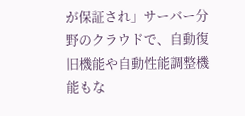が保証され」サーバー分野のクラウドで、自動復旧機能や自動性能調整機能もな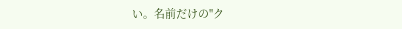い。名前だけの"ク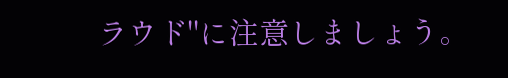ラウド"に注意しましょう。